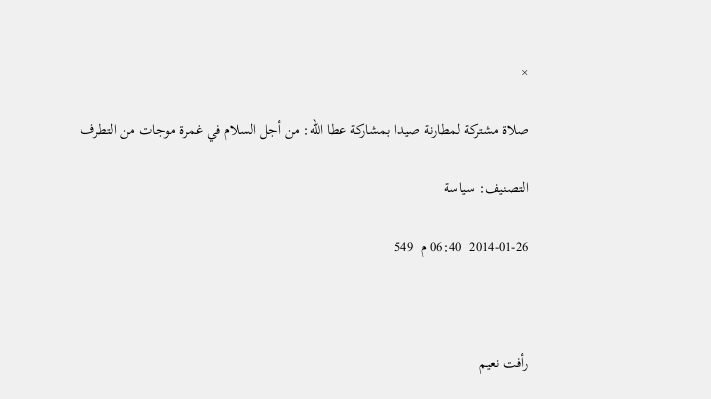×

صلاة مشتركة لمطارنة صيدا بمشاركة عطا الله: من أجل السلام في غمرة موجات من التطرف

التصنيف: سياسة

2014-01-26  06:40 م  549



رأفت نعيم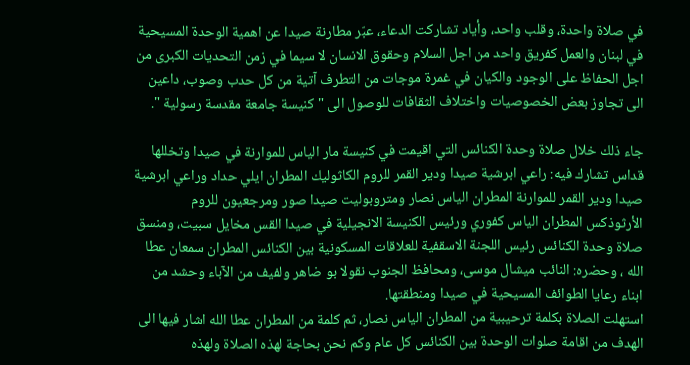في صلاة واحدة، وقلب واحد، وأياد تشاركت الدعاء، عبّر مطارنة صيدا عن اهمية الوحدة المسيحية في لبنان والعمل كفريق واحد من اجل السلام وحقوق الانسان لا سيما في زمن التحديات الكبرى من اجل الحفاظ على الوجود والكيان في غمرة موجات من التطرف آتية من كل حدب وصوب، داعين الى تجاوز بعض الخصوصيات واختلاف الثقافات للوصول الى "كنيسة جامعة مقدسة رسولية ".

جاء ذلك خلال صلاة وحدة الكنائس التي اقيمت في كنيسة مار الياس للموارنة في صيدا وتخللها قداس تشارك فيه: راعي ابرشية صيدا ودير القمر للروم الكاثوليك المطران ايلي حداد وراعي ابرشية صيدا ودير القمر للموارنة المطران الياس نصار ومتروبوليت صيدا صور ومرجعيون للروم الأرثوذكس المطران الياس كفوري ورئيس الكنيسة الانجيلية في صيدا القس مخايل سبيت، ومنسق صلاة وحدة الكنائس رئيس اللجنة الاسقفية للعلاقات المسكونية بين الكنائس المطران سمعان عطا الله ، وحضره: النائب ميشال موسى، ومحافظ الجنوب نقولا بو ضاهر ولفيف من الآباء وحشد من ابناء رعايا الطوائف المسيحية في صيدا ومنطقتها.
استهلت الصلاة بكلمة ترحيبية من المطران الياس نصار، ثم كلمة من المطران عطا الله اشار فيها الى الهدف من اقامة صلوات الوحدة بين الكنائس كل عام وكم نحن بحاجة لهذه الصلاة ولهذه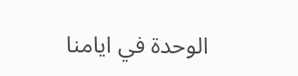الوحدة في ايامنا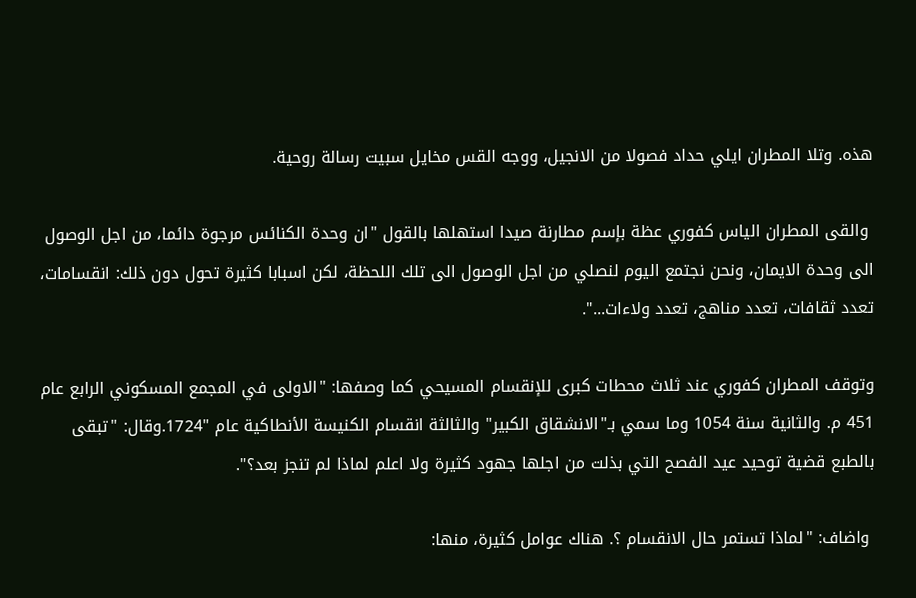هذه. وتلا المطران ايلي حداد فصولا من الانجيل، ووجه القس مخايل سبيت رسالة روحية.

 والقى المطران الياس كفوري عظة بإسم مطارنة صيدا استهلها بالقول "ان وحدة الكنائس مرجوة دائما، من اجل الوصول الى وحدة الايمان، ونحن نجتمع اليوم لنصلي من اجل الوصول الى تلك اللحظة، لكن اسبابا كثيرة تحول دون ذلك: انقسامات، تعدد ثقافات، تعدد مناهج، تعدد ولاءات...".

وتوقف المطران كفوري عند ثلاث محطات كبرى للإنقسام المسيحي كما وصفها: "الاولى في المجمع المسكوني الرابع عام 451 م. والثانية سنة 1054 وما سمي بـ"الانشقاق الكبير" والثالثة انقسام الكنيسة الأنطاكية عام "1724.وقال: "تبقى بالطبع قضية توحيد عيد الفصح التي بذلت من اجلها جهود كثيرة ولا اعلم لماذا لم تنجز بعد؟".

 واضاف: "لماذا تستمر حال الانقسام ؟. هناك عوامل كثيرة، منها: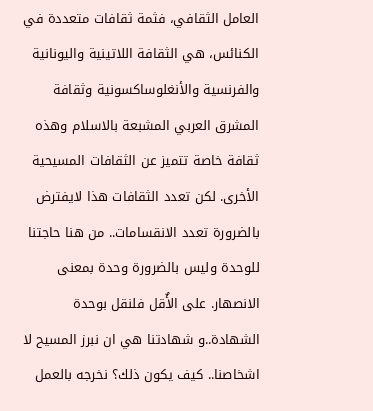العامل الثقافي، فثمة ثقافات متعددة في الكنائس، هي الثقافة اللاتينية واليونانية والفرنسية والأنغلوساكسونية وثقافة المشرق العربي المشبعة بالاسلام وهذه ثقافة خاصة تتميز عن الثقافات المسيحية الأخرى. لكن تعدد الثقافات هذا لايفترض بالضرورة تعدد الانقسامات.. من هنا حاجتنا للوحدة وليس بالضرورة وحدة بمعنى الانصهار. على الأٌقل فلنقل بوحدة الشهادة..و شهادتنا هي ان نبرز المسيح لا اشخاصنا.. كيف يكون ذلك؟ نخرجه بالعمل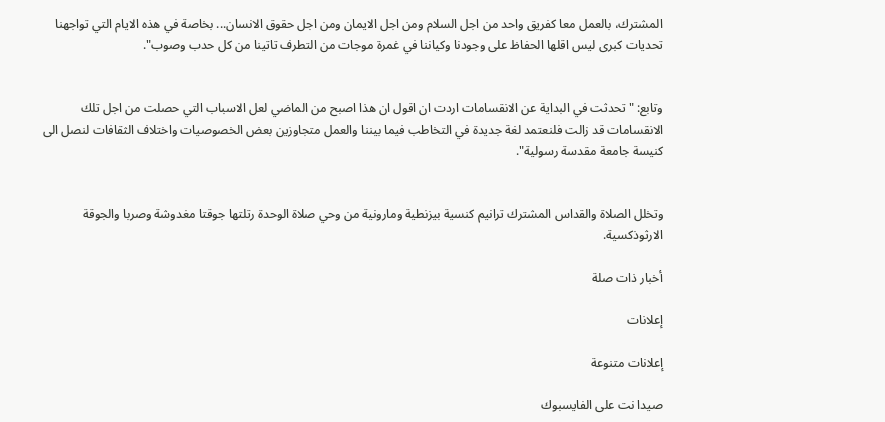المشترك، بالعمل معا كفريق واحد من اجل السلام ومن اجل الايمان ومن اجل حقوق الانسان... بخاصة في هذه الايام التي تواجهنا تحديات كبرى ليس اقلها الحفاظ على وجودنا وكياننا في غمرة موجات من التطرف تاتينا من كل حدب وصوب".


وتابع: "تحدثت في البداية عن الانقسامات اردت ان اقول ان هذا اصبح من الماضي لعل الاسباب التي حصلت من اجل تلك الانقسامات قد زالت فلنعتمد لغة جديدة في التخاطب فيما بيننا والعمل متجاوزين بعض الخصوصيات واختلاف الثقافات لنصل الى كنيسة جامعة مقدسة رسولية".


وتخلل الصلاة والقداس المشترك ترانيم كنسية بيزنطية ومارونية من وحي صلاة الوحدة رتلتها جوقتا مغدوشة وصربا والجوقة الارثوذكسية.

أخبار ذات صلة

إعلانات

إعلانات متنوعة

صيدا نت على الفايسبوك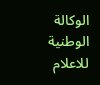الوكالة الوطنية للاعلام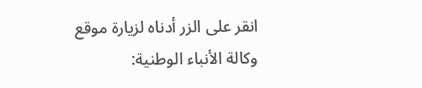انقر على الزر أدناه لزيارة موقع وكالة الأنباء الوطنية: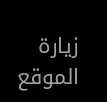زيارة الموقع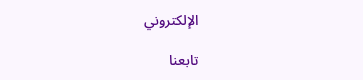الإلكتروني

تابعنا